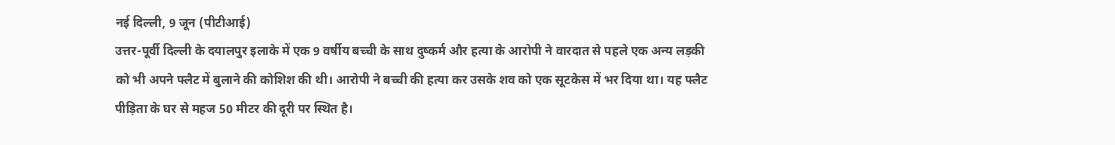नई दिल्ली, 9 जून (पीटीआई)
उत्तर-पूर्वी दिल्ली के दयालपुर इलाके में एक 9 वर्षीय बच्ची के साथ दुष्कर्म और हत्या के आरोपी ने वारदात से पहले एक अन्य लड़की को भी अपने फ्लैट में बुलाने की कोशिश की थी। आरोपी ने बच्ची की हत्या कर उसके शव को एक सूटकेस में भर दिया था। यह फ्लैट पीड़िता के घर से महज 50 मीटर की दूरी पर स्थित है।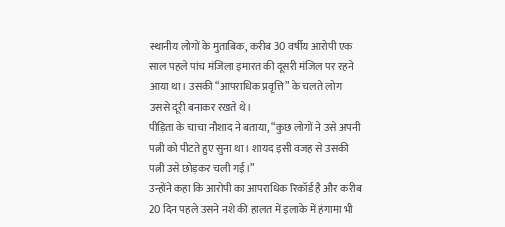स्थानीय लोगों के मुताबिक, करीब 30 वर्षीय आरोपी एक साल पहले पांच मंजिला इमारत की दूसरी मंजिल पर रहने आया था। उसकी “आपराधिक प्रवृत्ति” के चलते लोग उससे दूरी बनाकर रखते थे।
पीड़िता के चाचा नौशाद ने बताया, “कुछ लोगों ने उसे अपनी पत्नी को पीटते हुए सुना था। शायद इसी वजह से उसकी पत्नी उसे छोड़कर चली गई।”
उन्होंने कहा कि आरोपी का आपराधिक रिकॉर्ड है और करीब 20 दिन पहले उसने नशे की हालत में इलाके में हंगामा भी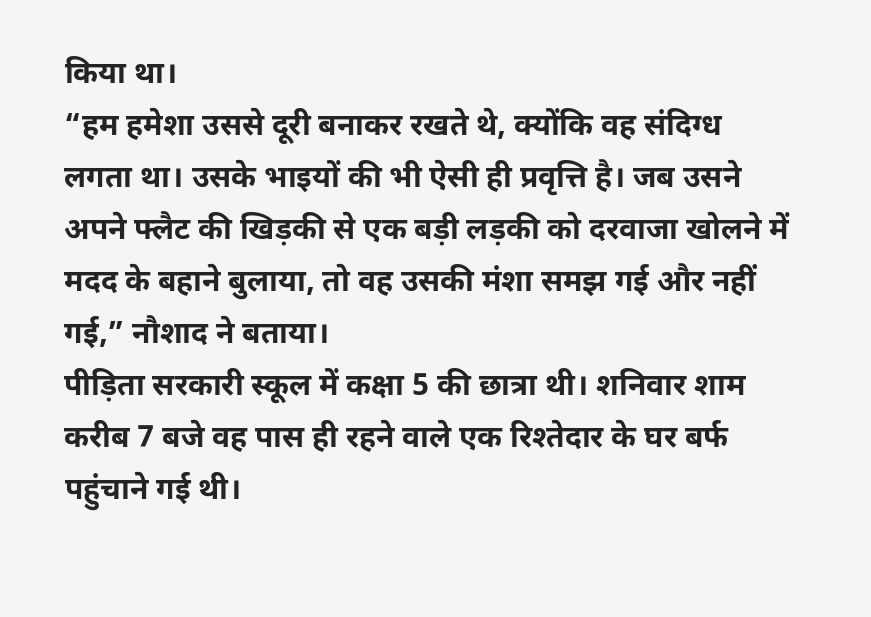किया था।
“हम हमेशा उससे दूरी बनाकर रखते थे, क्योंकि वह संदिग्ध लगता था। उसके भाइयों की भी ऐसी ही प्रवृत्ति है। जब उसने अपने फ्लैट की खिड़की से एक बड़ी लड़की को दरवाजा खोलने में मदद के बहाने बुलाया, तो वह उसकी मंशा समझ गई और नहीं गई,” नौशाद ने बताया।
पीड़िता सरकारी स्कूल में कक्षा 5 की छात्रा थी। शनिवार शाम करीब 7 बजे वह पास ही रहने वाले एक रिश्तेदार के घर बर्फ पहुंचाने गई थी।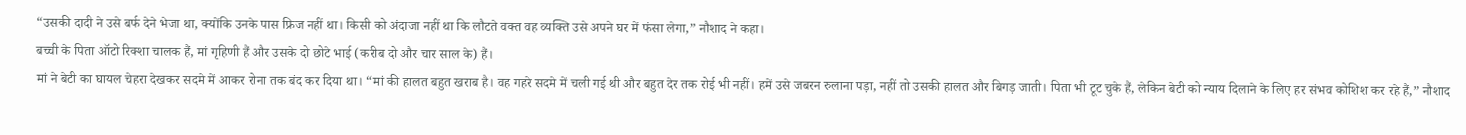“उसकी दादी ने उसे बर्फ देने भेजा था, क्योंकि उनके पास फ्रिज नहीं था। किसी को अंदाजा नहीं था कि लौटते वक्त वह व्यक्ति उसे अपने घर में फंसा लेगा,” नौशाद ने कहा।
बच्ची के पिता ऑटो रिक्शा चालक हैं, मां गृहिणी हैं और उसके दो छोटे भाई (करीब दो और चार साल के) हैं।
मां ने बेटी का घायल चेहरा देखकर सदमे में आकर रोना तक बंद कर दिया था। “मां की हालत बहुत खराब है। वह गहरे सदमे में चली गई थी और बहुत देर तक रोई भी नहीं। हमें उसे जबरन रुलाना पड़ा, नहीं तो उसकी हालत और बिगड़ जाती। पिता भी टूट चुके हैं, लेकिन बेटी को न्याय दिलाने के लिए हर संभव कोशिश कर रहे हैं,” नौशाद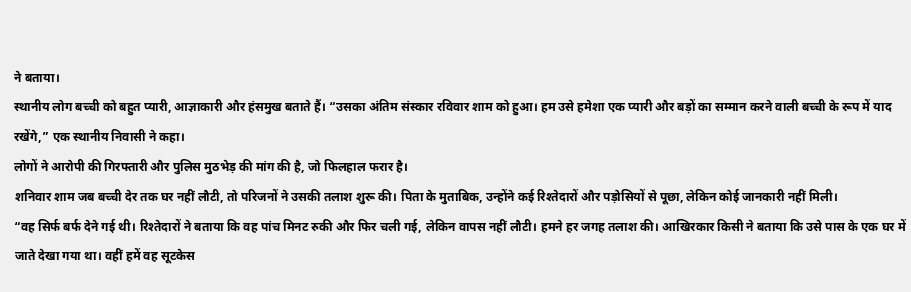ने बताया।
स्थानीय लोग बच्ची को बहुत प्यारी, आज्ञाकारी और हंसमुख बताते हैं। “उसका अंतिम संस्कार रविवार शाम को हुआ। हम उसे हमेशा एक प्यारी और बड़ों का सम्मान करने वाली बच्ची के रूप में याद रखेंगे,” एक स्थानीय निवासी ने कहा।
लोगों ने आरोपी की गिरफ्तारी और पुलिस मुठभेड़ की मांग की है, जो फिलहाल फरार है।
शनिवार शाम जब बच्ची देर तक घर नहीं लौटी, तो परिजनों ने उसकी तलाश शुरू की। पिता के मुताबिक, उन्होंने कई रिश्तेदारों और पड़ोसियों से पूछा, लेकिन कोई जानकारी नहीं मिली।
“वह सिर्फ बर्फ देने गई थी। रिश्तेदारों ने बताया कि वह पांच मिनट रुकी और फिर चली गई, लेकिन वापस नहीं लौटी। हमने हर जगह तलाश की। आखिरकार किसी ने बताया कि उसे पास के एक घर में जाते देखा गया था। वहीं हमें वह सूटकेस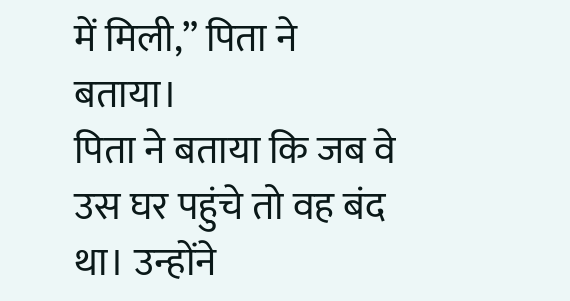में मिली,” पिता ने बताया।
पिता ने बताया कि जब वे उस घर पहुंचे तो वह बंद था। उन्होंने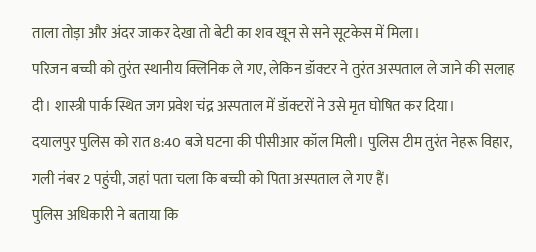ताला तोड़ा और अंदर जाकर देखा तो बेटी का शव खून से सने सूटकेस में मिला।
परिजन बच्ची को तुरंत स्थानीय क्लिनिक ले गए, लेकिन डॉक्टर ने तुरंत अस्पताल ले जाने की सलाह दी। शास्त्री पार्क स्थित जग प्रवेश चंद्र अस्पताल में डॉक्टरों ने उसे मृत घोषित कर दिया।
दयालपुर पुलिस को रात 8:40 बजे घटना की पीसीआर कॉल मिली। पुलिस टीम तुरंत नेहरू विहार, गली नंबर 2 पहुंची, जहां पता चला कि बच्ची को पिता अस्पताल ले गए हैं।
पुलिस अधिकारी ने बताया कि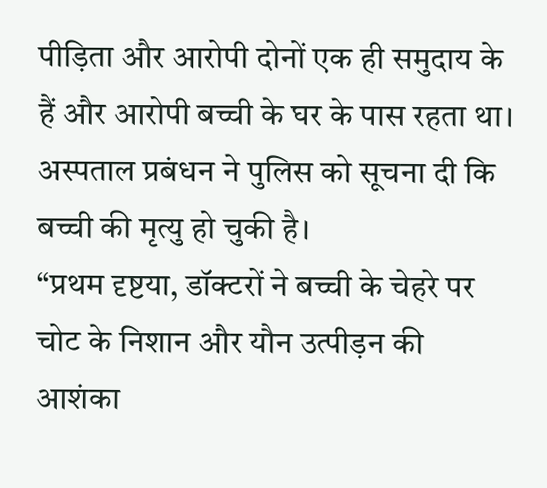पीड़िता और आरोपी दोनों एक ही समुदाय के हैं और आरोपी बच्ची के घर के पास रहता था। अस्पताल प्रबंधन ने पुलिस को सूचना दी कि बच्ची की मृत्यु हो चुकी है।
“प्रथम दृष्टया, डॉक्टरों ने बच्ची के चेहरे पर चोट के निशान और यौन उत्पीड़न की आशंका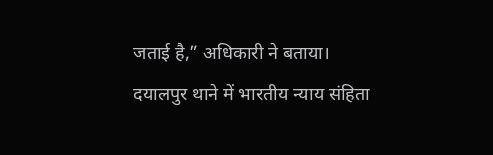जताई है,” अधिकारी ने बताया।
दयालपुर थाने में भारतीय न्याय संहिता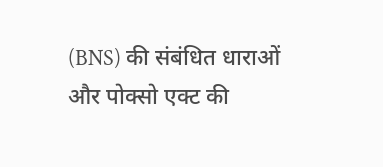(BNS) की संबंधित धाराओं और पोक्सो एक्ट की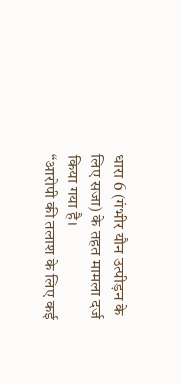धारा 6 (गंभीर यौन उत्पीड़न के लिए सजा) के तहत मामला दर्ज किया गया है।
“आरोपी की तलाश के लिए कई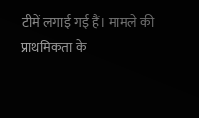टीमें लगाई गई हैं। मामले की प्राथमिकता के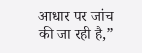आधार पर जांच की जा रही है,”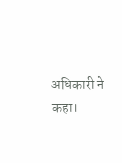अधिकारी ने कहा।